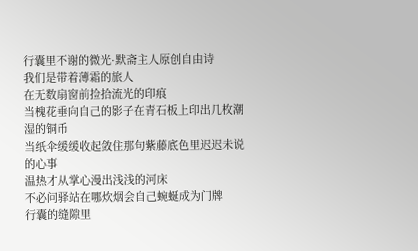行囊里不谢的微光·默斋主人原创自由诗
我们是带着薄霜的旅人
在无数扇窗前捡拾流光的印痕
当槐花垂向自己的影子在青石板上印出几枚潮湿的铜币
当纸伞缓缓收起敛住那句紫藤底色里迟迟未说的心事
温热才从掌心漫出浅浅的河床
不必问驿站在哪炊烟会自己蜿蜒成为门牌
行囊的缝隙里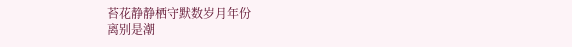苔花静静栖守默数岁月年份
离别是潮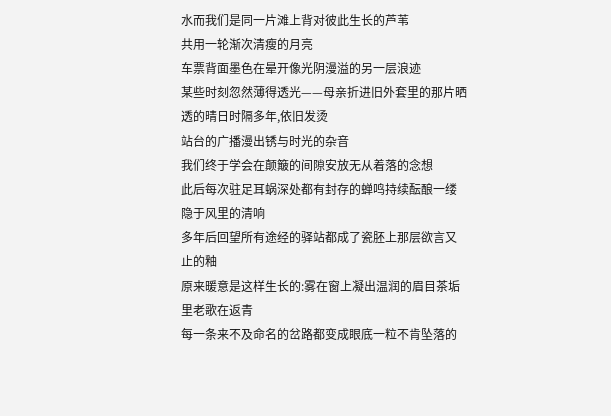水而我们是同一片滩上背对彼此生长的芦苇
共用一轮渐次清瘦的月亮
车票背面墨色在晕开像光阴漫溢的另一层浪迹
某些时刻忽然薄得透光——母亲折进旧外套里的那片晒透的晴日时隔多年,依旧发烫
站台的广播漫出锈与时光的杂音
我们终于学会在颠簸的间隙安放无从着落的念想
此后每次驻足耳蜗深处都有封存的蝉鸣持续酝酿一缕隐于风里的清响
多年后回望所有途经的驿站都成了瓷胚上那层欲言又止的釉
原来暖意是这样生长的:雾在窗上凝出温润的眉目茶垢里老歌在返青
每一条来不及命名的岔路都变成眼底一粒不肯坠落的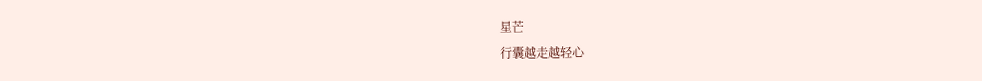星芒
行囊越走越轻心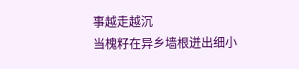事越走越沉
当槐籽在异乡墙根迸出细小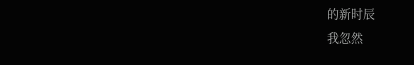的新时辰
我忽然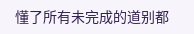懂了所有未完成的道别都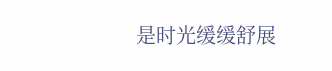是时光缓缓舒展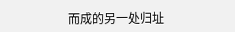而成的另一处归址